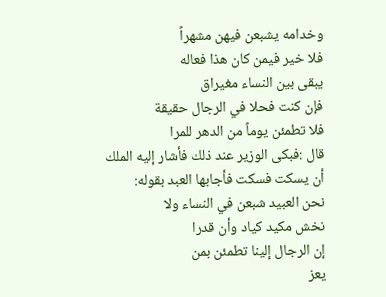وخدامه يشبعن فيهن مشهراً
فلا خير فيمن كان هذا فعاله
يبقى بين النساء مغيراق
فإن كنت فحلا في الرجال حقيقة
فلا تطمئن يوماً من الدهر للمرا
قال :فبكى الوزير عند ذلك فأشار إليه الملك أن يسكت فسكت فأجابها العبد بقوله:
نحن العبيد شبعن في النساء ولا
نخش مكيد كياد وأن قدرا
إن الرجال إلينا تطمئن بمن
يعز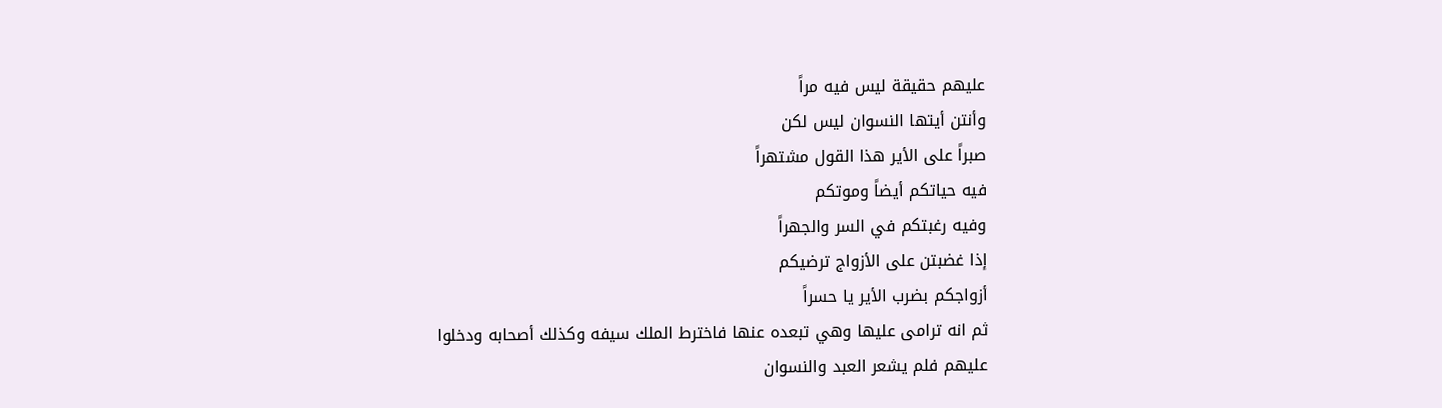عليهم حقيقة ليس فيه مراً
وأنتن أيتها النسوان ليس لكن
صبراً على الأير هذا القول مشتهراً
فيه حياتكم أيضاً وموتكم
وفيه رغبتكم في السر والجهراً
إذا غضبتن على الأزواج ترضيكم
أزواجكم بضرب الأير يا حسراً
ثم انه ترامى عليها وهي تبعده عنها فاخترط الملك سيفه وكذلك أصحابه ودخلوا عليهم فلم يشعر العبد والنسوان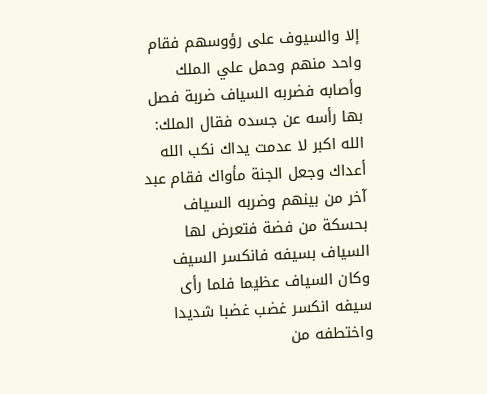إلا والسيوف على رؤوسهم فقام واحد منهم وحمل علي الملك وأصابه فضربه السياف ضربة فصل بها رأسه عن جسده فقال الملك: الله اكبر لا عدمت يداك نكب الله أعداك وجعل الجنة مأواك فقام عبد آخر من بينهم وضربه السياف بحسكة من فضة فتعرض لها السياف بسيفه فانكسر السيف وكان السياف عظيما فلما رأى سيفه انكسر غضب غضبا شديدا واختطفه من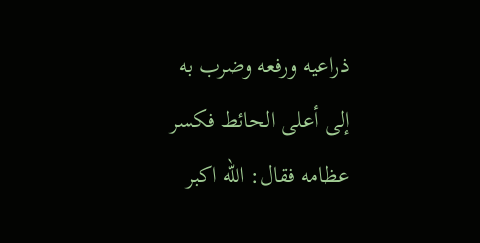ذراعيه ورفعه وضرب به إلى أعلى الحائط فكسر عظامه فقال: الله اكبر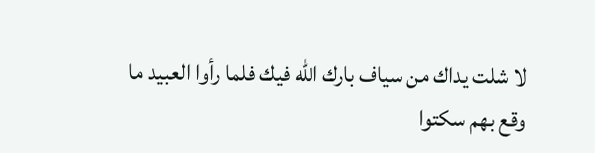لا شلت يداك من سياف بارك الله فيك فلما رأوا العبيد ما وقع بهم سكتوا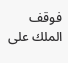فوقف الملك على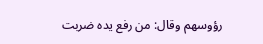رؤوسهم وقال: من رفع يده ضربت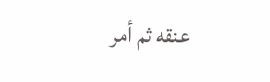عنقه ثم أمر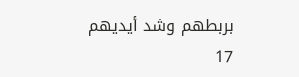بربطهم وشد أيديهم
17